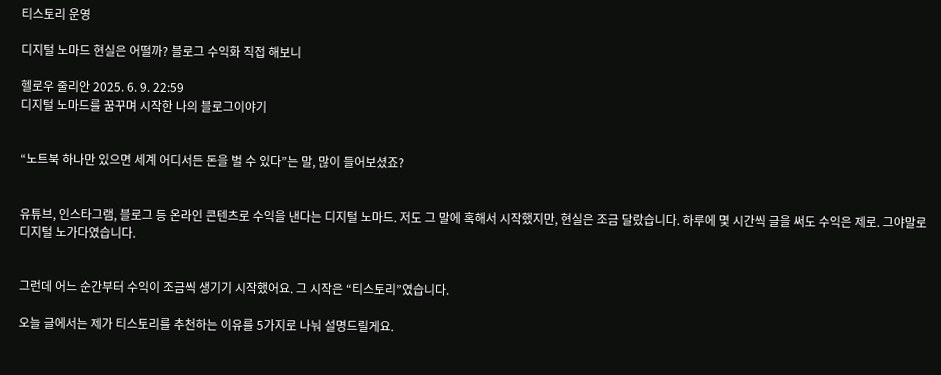티스토리 운영

디지털 노마드 현실은 어떨까? 블로그 수익화 직접 해보니

헬로우 줄리안 2025. 6. 9. 22:59
디지털 노마드를 꿈꾸며 시작한 나의 블로그이야기


“노트북 하나만 있으면 세계 어디서든 돈을 벌 수 있다”는 말, 많이 들어보셨죠?


유튜브, 인스타그램, 블로그 등 온라인 콘텐츠로 수익을 낸다는 디지털 노마드. 저도 그 말에 혹해서 시작했지만, 현실은 조금 달랐습니다. 하루에 몇 시간씩 글을 써도 수익은 제로. 그야말로 디지털 노가다였습니다.


그런데 어느 순간부터 수익이 조금씩 생기기 시작했어요. 그 시작은 “티스토리”였습니다.

오늘 글에서는 제가 티스토리를 추천하는 이유를 5가지로 나눠 설명드릴게요.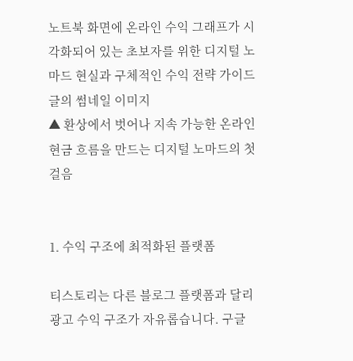노트북 화면에 온라인 수익 그래프가 시각화되어 있는 초보자를 위한 디지털 노마드 현실과 구체적인 수익 전략 가이드 글의 썸네일 이미지
▲ 환상에서 벗어나 지속 가능한 온라인 현금 흐름을 만드는 디지털 노마드의 첫걸음


1. 수익 구조에 최적화된 플랫폼

티스토리는 다른 블로그 플랫폼과 달리 광고 수익 구조가 자유롭습니다. 구글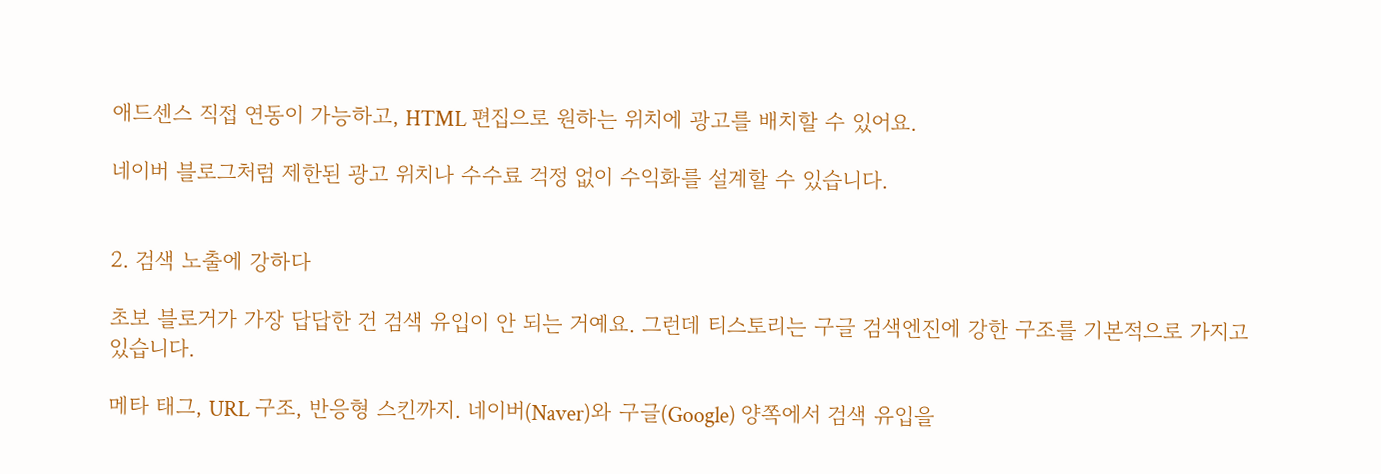애드센스 직접 연동이 가능하고, HTML 편집으로 원하는 위치에 광고를 배치할 수 있어요.

네이버 블로그처럼 제한된 광고 위치나 수수료 걱정 없이 수익화를 설계할 수 있습니다.


2. 검색 노출에 강하다

초보 블로거가 가장 답답한 건 검색 유입이 안 되는 거예요. 그런데 티스토리는 구글 검색엔진에 강한 구조를 기본적으로 가지고 있습니다.

메타 태그, URL 구조, 반응형 스킨까지. 네이버(Naver)와 구글(Google) 양쪽에서 검색 유입을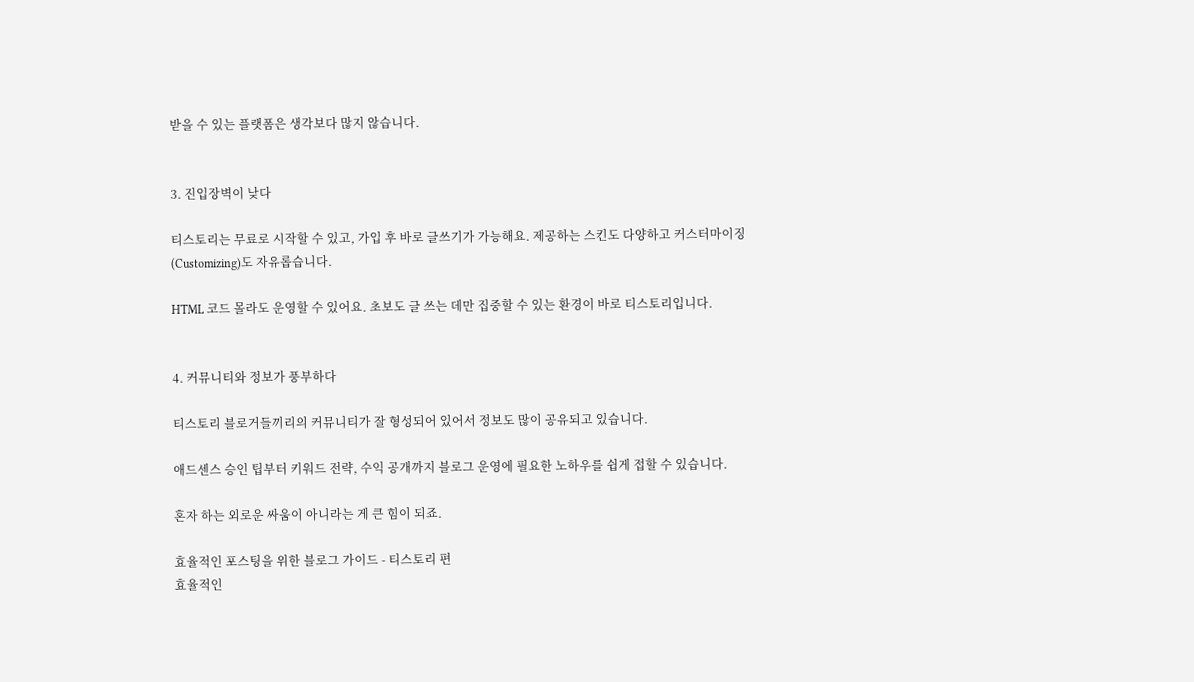받을 수 있는 플랫폼은 생각보다 많지 않습니다.


3. 진입장벽이 낮다

티스토리는 무료로 시작할 수 있고, 가입 후 바로 글쓰기가 가능해요. 제공하는 스킨도 다양하고 커스터마이징(Customizing)도 자유롭습니다.

HTML 코드 몰라도 운영할 수 있어요. 초보도 글 쓰는 데만 집중할 수 있는 환경이 바로 티스토리입니다.


4. 커뮤니티와 정보가 풍부하다

티스토리 블로거들끼리의 커뮤니티가 잘 형성되어 있어서 정보도 많이 공유되고 있습니다.

애드센스 승인 팁부터 키워드 전략, 수익 공개까지 블로그 운영에 필요한 노하우를 쉽게 접할 수 있습니다.

혼자 하는 외로운 싸움이 아니라는 게 큰 힘이 되죠.

효율적인 포스팅을 위한 블로그 가이드 - 티스토리 편
효율적인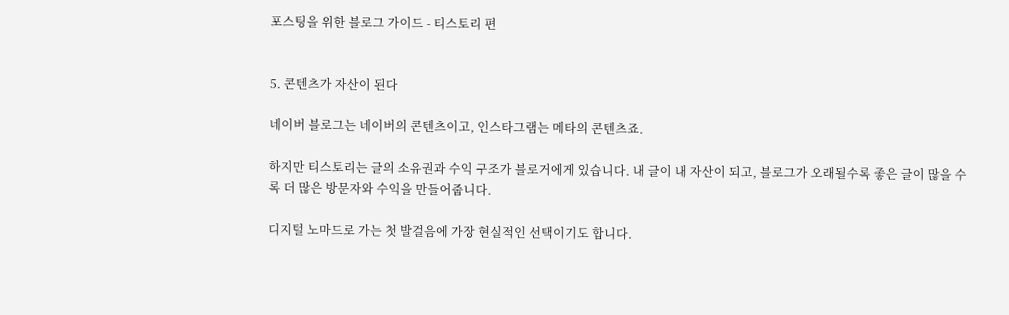포스팅을 위한 블로그 가이드 - 티스토리 편


5. 콘텐츠가 자산이 된다

네이버 블로그는 네이버의 콘텐츠이고, 인스타그램는 메타의 콘텐츠죠.

하지만 티스토리는 글의 소유권과 수익 구조가 블로거에게 있습니다. 내 글이 내 자산이 되고, 블로그가 오래될수록 좋은 글이 많을 수록 더 많은 방문자와 수익을 만들어줍니다.

디지털 노마드로 가는 첫 발걸음에 가장 현실적인 선택이기도 합니다.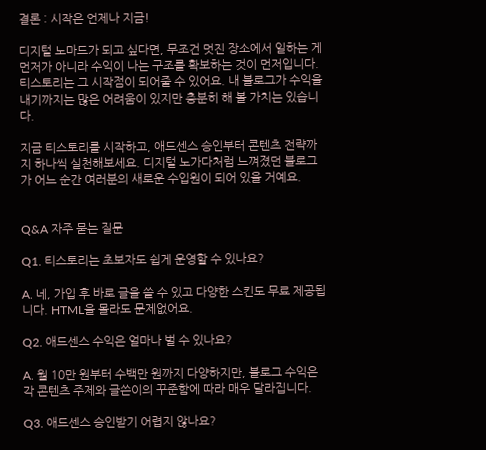결론 : 시작은 언제나 지금!

디지털 노마드가 되고 싶다면, 무조건 멋진 장소에서 일하는 게 먼저가 아니라 수익이 나는 구조를 확보하는 것이 먼저입니다. 티스토리는 그 시작점이 되어줄 수 있어요. 내 블로그가 수익을 내기까지는 많은 어려움이 있지만 충분히 해 볼 가치는 있습니다.

지금 티스토리를 시작하고, 애드센스 승인부터 콘텐츠 전략까지 하나씩 실천해보세요. 디지털 노가다처럼 느껴졌던 블로그가 어느 순간 여러분의 새로운 수입원이 되어 있을 거예요.


Q&A 자주 묻는 질문

Q1. 티스토리는 초보자도 쉽게 운영할 수 있나요?

A. 네, 가입 후 바로 글을 쓸 수 있고 다양한 스킨도 무료 제공됩니다. HTML을 몰라도 문제없어요.

Q2. 애드센스 수익은 얼마나 벌 수 있나요?

A. 월 10만 원부터 수백만 원까지 다양하지만, 블로그 수익은 각 콘텐츠 주제와 글쓴이의 꾸준함에 따라 매우 달라집니다.

Q3. 애드센스 승인받기 어렵지 않나요?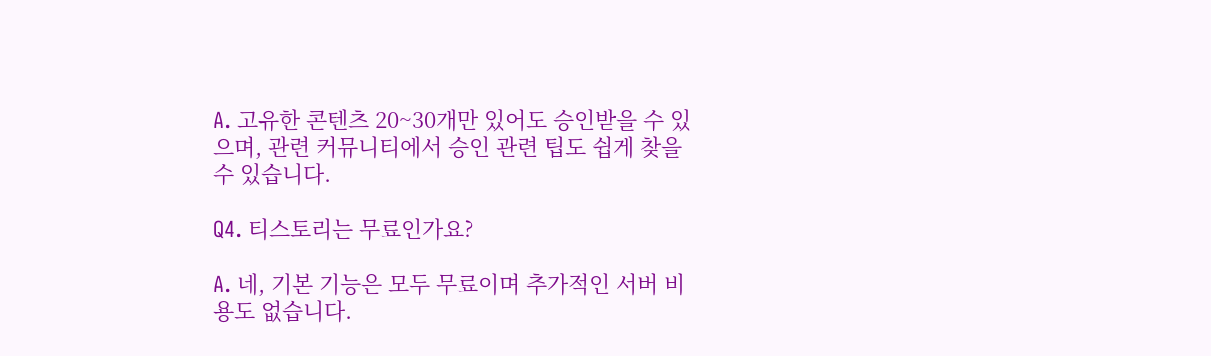A. 고유한 콘텐츠 20~30개만 있어도 승인받을 수 있으며, 관련 커뮤니티에서 승인 관련 팁도 쉽게 찾을 수 있습니다.

Q4. 티스토리는 무료인가요?

A. 네, 기본 기능은 모두 무료이며 추가적인 서버 비용도 없습니다.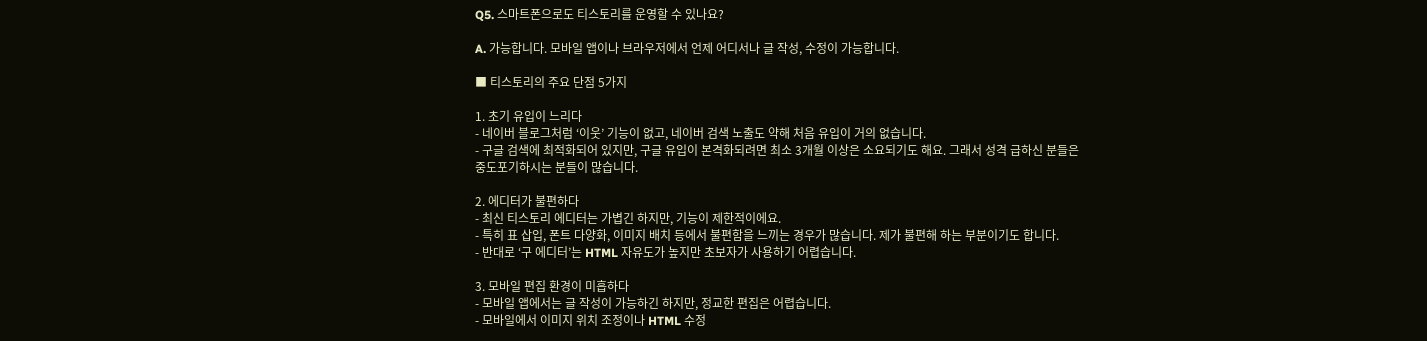Q5. 스마트폰으로도 티스토리를 운영할 수 있나요?

A. 가능합니다. 모바일 앱이나 브라우저에서 언제 어디서나 글 작성, 수정이 가능합니다.

■ 티스토리의 주요 단점 5가지

1. 초기 유입이 느리다
- 네이버 블로그처럼 ‘이웃’ 기능이 없고, 네이버 검색 노출도 약해 처음 유입이 거의 없습니다.
- 구글 검색에 최적화되어 있지만, 구글 유입이 본격화되려면 최소 3개월 이상은 소요되기도 해요. 그래서 성격 급하신 분들은 중도포기하시는 분들이 많습니다.

2. 에디터가 불편하다
- 최신 티스토리 에디터는 가볍긴 하지만, 기능이 제한적이에요.
- 특히 표 삽입, 폰트 다양화, 이미지 배치 등에서 불편함을 느끼는 경우가 많습니다. 제가 불편해 하는 부분이기도 합니다.
- 반대로 ‘구 에디터’는 HTML 자유도가 높지만 초보자가 사용하기 어렵습니다.

3. 모바일 편집 환경이 미흡하다
- 모바일 앱에서는 글 작성이 가능하긴 하지만, 정교한 편집은 어렵습니다.
- 모바일에서 이미지 위치 조정이나 HTML 수정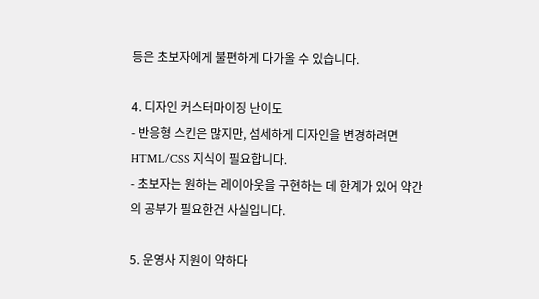등은 초보자에게 불편하게 다가올 수 있습니다.

4. 디자인 커스터마이징 난이도
- 반응형 스킨은 많지만, 섬세하게 디자인을 변경하려면 HTML/CSS 지식이 필요합니다.
- 초보자는 원하는 레이아웃을 구현하는 데 한계가 있어 약간의 공부가 필요한건 사실입니다.

5. 운영사 지원이 약하다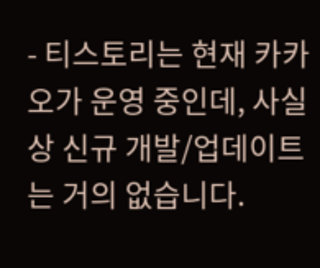- 티스토리는 현재 카카오가 운영 중인데, 사실상 신규 개발/업데이트는 거의 없습니다.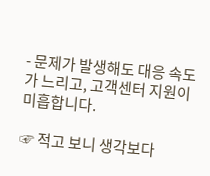- 문제가 발생해도 대응 속도가 느리고, 고객센터 지원이 미흡합니다.

☞ 적고 보니 생각보다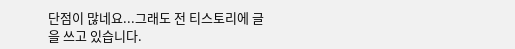단점이 많네요...그래도 전 티스토리에 글을 쓰고 있습니다.